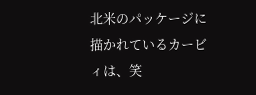北米のパッケージに描かれているカービィは、笑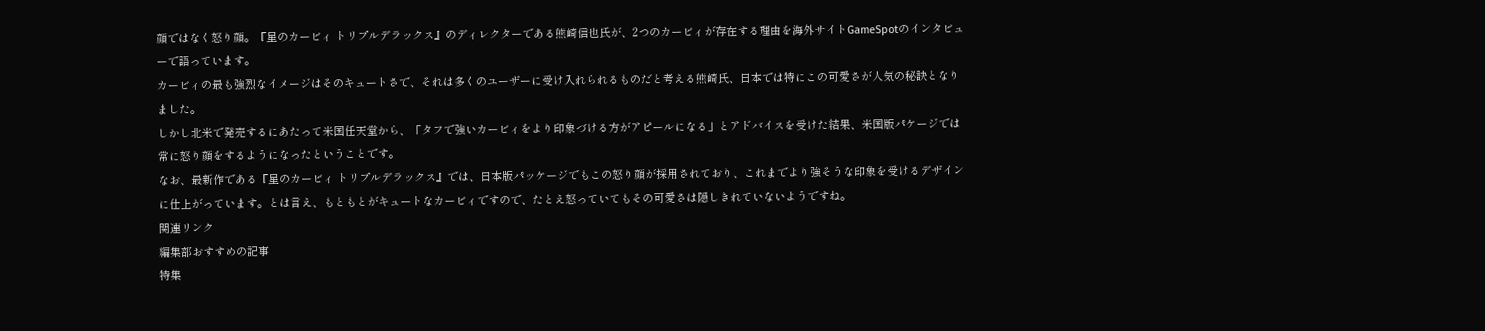顔ではなく怒り顔。『星のカービィ トリプルデラックス』のディレクターである熊崎信也氏が、2つのカービィが存在する理由を海外サイトGameSpotのインタビューで語っています。
カービィの最も強烈なイメージはそのキュートさで、それは多くのユーザーに受け入れられるものだと考える熊崎氏、日本では特にこの可愛さが人気の秘訣となりました。
しかし北米で発売するにあたって米国任天堂から、「タフで強いカービィをより印象づける方がアピールになる」とアドバイスを受けた結果、米国版パケージでは常に怒り顔をするようになったということです。
なお、最新作である『星のカービィ トリプルデラックス』では、日本版パッケージでもこの怒り顔が採用されており、これまでより強そうな印象を受けるデザインに仕上がっています。とは言え、もともとがキュートなカービィですので、たとえ怒っていてもその可愛さは隠しきれていないようですね。
関連リンク
編集部おすすめの記事
特集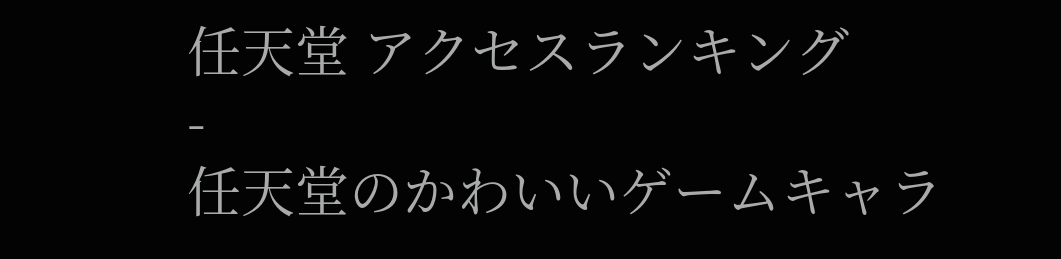任天堂 アクセスランキング
-
任天堂のかわいいゲームキャラ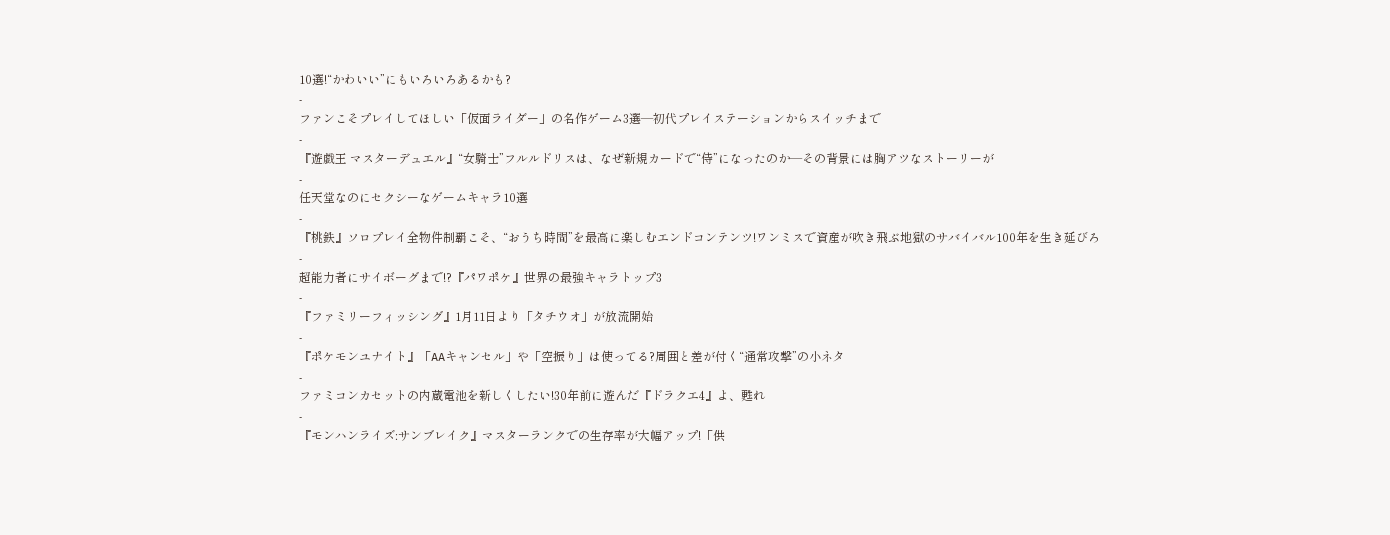10選!“かわいい”にもいろいろあるかも?
-
ファンこそプレイしてほしい「仮面ライダー」の名作ゲーム3選―初代プレイステーションからスイッチまで
-
『遊戯王 マスターデュエル』“女騎士”フルルドリスは、なぜ新規カードで“侍”になったのか―その背景には胸アツなストーリーが
-
任天堂なのにセクシーなゲームキャラ10選
-
『桃鉄』ソロプレイ全物件制覇こそ、“おうち時間”を最高に楽しむエンドコンテンツ!ワンミスで資産が吹き飛ぶ地獄のサバイバル100年を生き延びろ
-
超能力者にサイボーグまで!?『パワポケ』世界の最強キャラトップ3
-
『ファミリーフィッシング』1月11日より「タチウオ」が放流開始
-
『ポケモンユナイト』「AAキャンセル」や「空振り」は使ってる?周囲と差が付く“通常攻撃”の小ネタ
-
ファミコンカセットの内蔵電池を新しくしたい!30年前に遊んだ『ドラクエ4』よ、甦れ
-
『モンハンライズ:サンブレイク』マスターランクでの生存率が大幅アップ!「供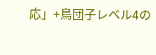応」+鳥団子レベル4の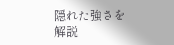隠れた強さを解説